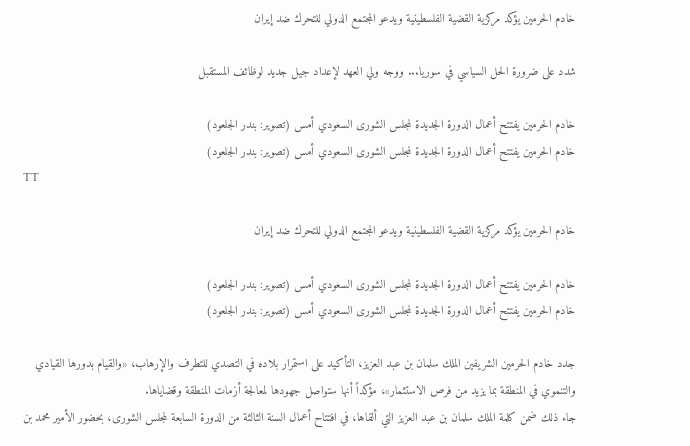خادم الحرمين يؤكد مركزية القضية الفلسطينية ويدعو المجتمع الدولي للتحرك ضد إيران

شدد على ضرورة الحل السياسي في سوريا... ووجه ولي العهد لإعداد جيل جديد لوظائف المستقبل

خادم الحرمين يفتتح أعمال الدورة الجديدة لمجلس الشورى السعودي أمس (تصوير: بندر الجلعود)
خادم الحرمين يفتتح أعمال الدورة الجديدة لمجلس الشورى السعودي أمس (تصوير: بندر الجلعود)
TT

خادم الحرمين يؤكد مركزية القضية الفلسطينية ويدعو المجتمع الدولي للتحرك ضد إيران

خادم الحرمين يفتتح أعمال الدورة الجديدة لمجلس الشورى السعودي أمس (تصوير: بندر الجلعود)
خادم الحرمين يفتتح أعمال الدورة الجديدة لمجلس الشورى السعودي أمس (تصوير: بندر الجلعود)

جدد خادم الحرمين الشريفين الملك سلمان بن عبد العزيز، التأكيد على استمرار بلاده في التصدي للتطرف والإرهاب، «والقيام بدورها القيادي والتنموي في المنطقة بما يزيد من فرص الاستثمار»، مؤكداً أنها ستواصل جهودها لمعالجة أزمات المنطقة وقضاياها.
جاء ذلك ضمن كلمة الملك سلمان بن عبد العزيز التي ألقاها، في افتتاح أعمال السنة الثالثة من الدورة السابعة لمجلس الشورى، بحضور الأمير محمد بن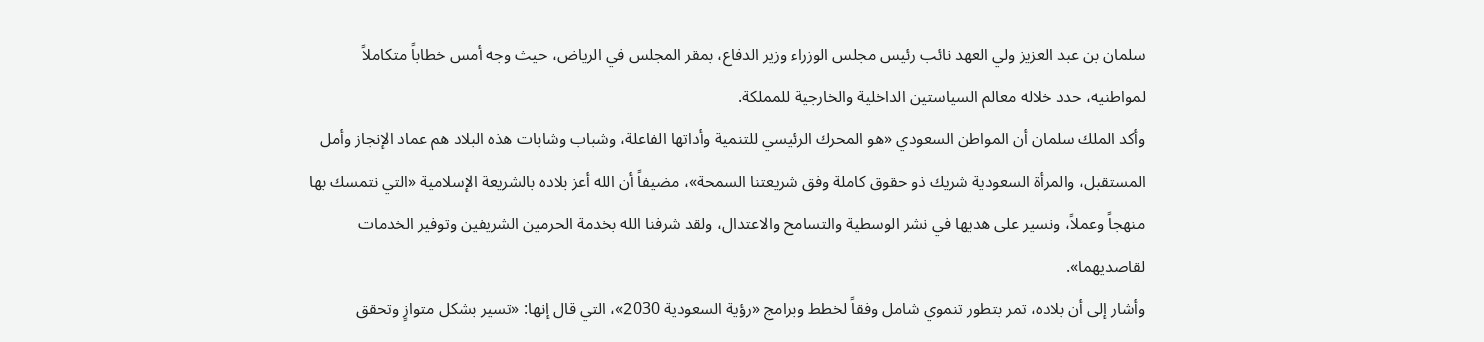سلمان بن عبد العزيز ولي العهد نائب رئيس مجلس الوزراء وزير الدفاع، بمقر المجلس في الرياض، حيث وجه أمس خطاباً متكاملاً لمواطنيه، حدد خلاله معالم السياستين الداخلية والخارجية للمملكة.
وأكد الملك سلمان أن المواطن السعودي «هو المحرك الرئيسي للتنمية وأداتها الفاعلة، وشباب وشابات هذه البلاد هم عماد الإنجاز وأمل المستقبل، والمرأة السعودية شريك ذو حقوق كاملة وفق شريعتنا السمحة»، مضيفاً أن الله أعز بلاده بالشريعة الإسلامية «التي نتمسك بها منهجاً وعملاً، ونسير على هديها في نشر الوسطية والتسامح والاعتدال، ولقد شرفنا الله بخدمة الحرمين الشريفين وتوفير الخدمات لقاصديهما».
وأشار إلى أن بلاده، تمر بتطور تنموي شامل وفقاً لخطط وبرامج «رؤية السعودية 2030»، التي قال إنها: «تسير بشكل متوازٍ وتحقق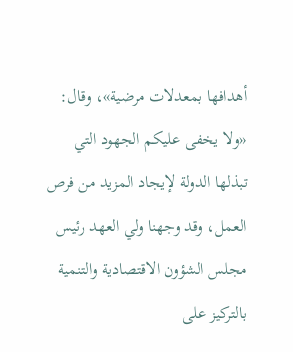أهدافها بمعدلات مرضية»، وقال: «ولا يخفى عليكم الجهود التي تبذلها الدولة لإيجاد المزيد من فرص العمل، وقد وجهنا ولي العهد رئيس مجلس الشؤون الاقتصادية والتنمية بالتركيز على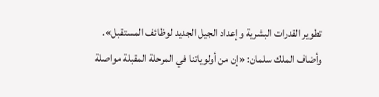تطوير القدرات البشرية وإعداد الجيل الجديد لوظائف المستقبل». وأضاف الملك سلمان: «إن من أولوياتنا في المرحلة المقبلة مواصلة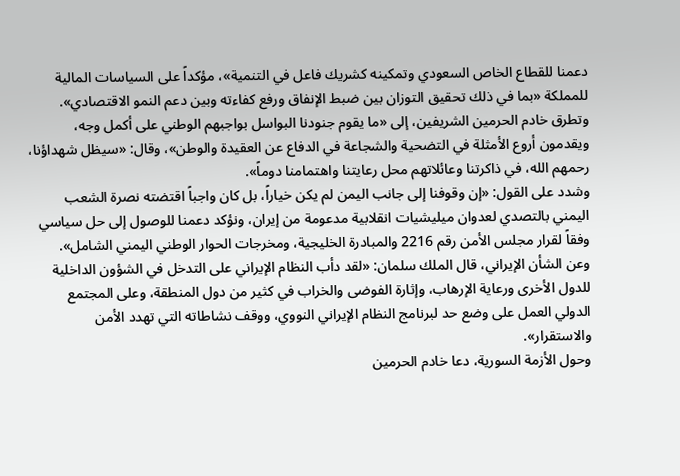دعمنا للقطاع الخاص السعودي وتمكينه كشريك فاعل في التنمية»، مؤكداً على السياسات المالية للمملكة «بما في ذلك تحقيق التوزان بين ضبط الإنفاق ورفع كفاءته وبين دعم النمو الاقتصادي».
وتطرق خادم الحرمين الشريفين، إلى «ما يقوم جنودنا البواسل بواجبهم الوطني على أكمل وجه، ويقدمون أروع الأمثلة في التضحية والشجاعة في الدفاع عن العقيدة والوطن»، وقال: «سيظل شهداؤنا، رحمهم الله، في ذاكرتنا وعائلاتهم محل رعايتنا واهتمامنا دوماً».
وشدد على القول: «إن وقوفنا إلى جانب اليمن لم يكن خياراً، بل كان واجباً اقتضته نصرة الشعب اليمني بالتصدي لعدوان ميليشيات انقلابية مدعومة من إيران، ونؤكد دعمنا للوصول إلى حل سياسي وفقاً لقرار مجلس الأمن رقم 2216 والمبادرة الخليجية، ومخرجات الحوار الوطني اليمني الشامل».
وعن الشأن الإيراني، قال الملك سلمان: «لقد دأب النظام الإيراني على التدخل في الشؤون الداخلية للدول الأخرى ورعاية الإرهاب، وإثارة الفوضى والخراب في كثير من دول المنطقة، وعلى المجتمع الدولي العمل على وضع حد لبرنامج النظام الإيراني النووي، ووقف نشاطاته التي تهدد الأمن والاستقرار».
وحول الأزمة السورية، دعا خادم الحرمين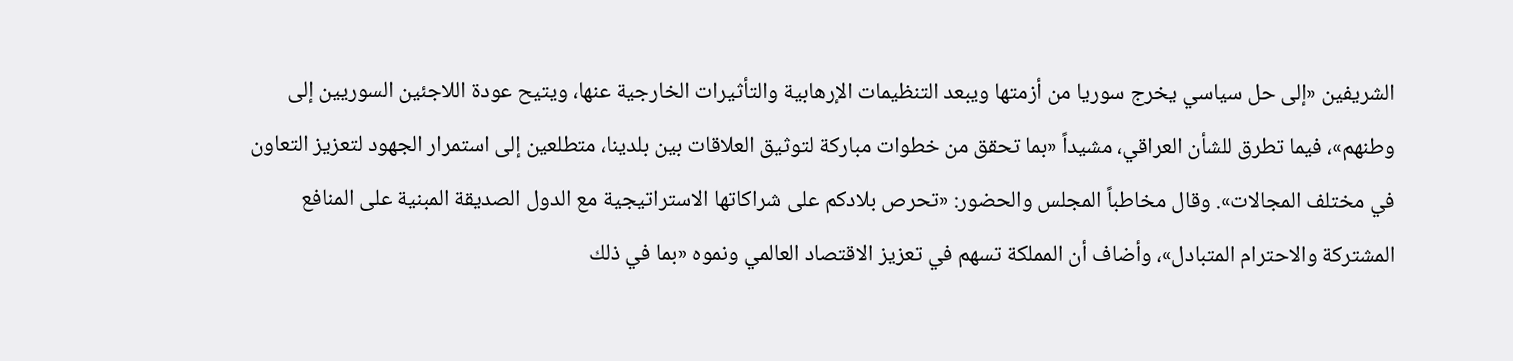الشريفين «إلى حل سياسي يخرج سوريا من أزمتها ويبعد التنظيمات الإرهابية والتأثيرات الخارجية عنها، ويتيح عودة اللاجئين السوريين إلى وطنهم»، فيما تطرق للشأن العراقي، مشيداً «بما تحقق من خطوات مباركة لتوثيق العلاقات بين بلدينا، متطلعين إلى استمرار الجهود لتعزيز التعاون في مختلف المجالات». وقال مخاطباً المجلس والحضور: «تحرص بلادكم على شراكاتها الاستراتيجية مع الدول الصديقة المبنية على المنافع المشتركة والاحترام المتبادل»، وأضاف أن المملكة تسهم في تعزيز الاقتصاد العالمي ونموه «بما في ذلك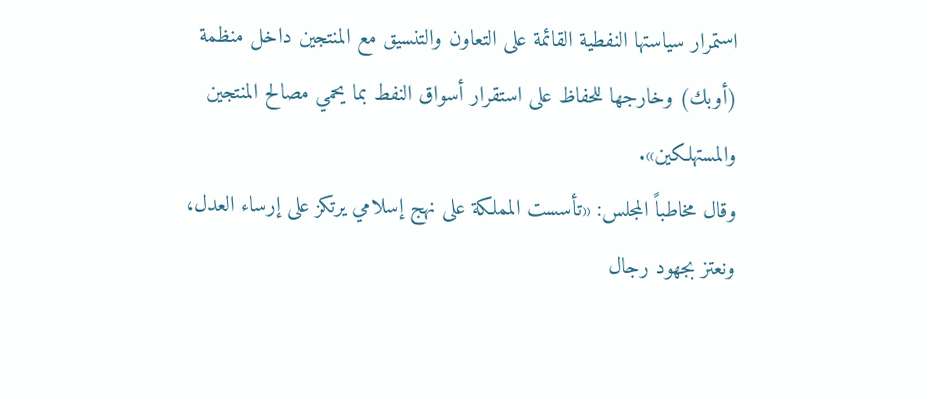استمرار سياستها النفطية القائمة على التعاون والتنسيق مع المنتجين داخل منظمة (أوبك) وخارجها للحفاظ على استقرار أسواق النفط بما يحمي مصالح المنتجين والمستهلكين».
وقال مخاطباً المجلس: «تأسست المملكة على نهج إسلامي يرتكز على إرساء العدل، ونعتز بجهود رجال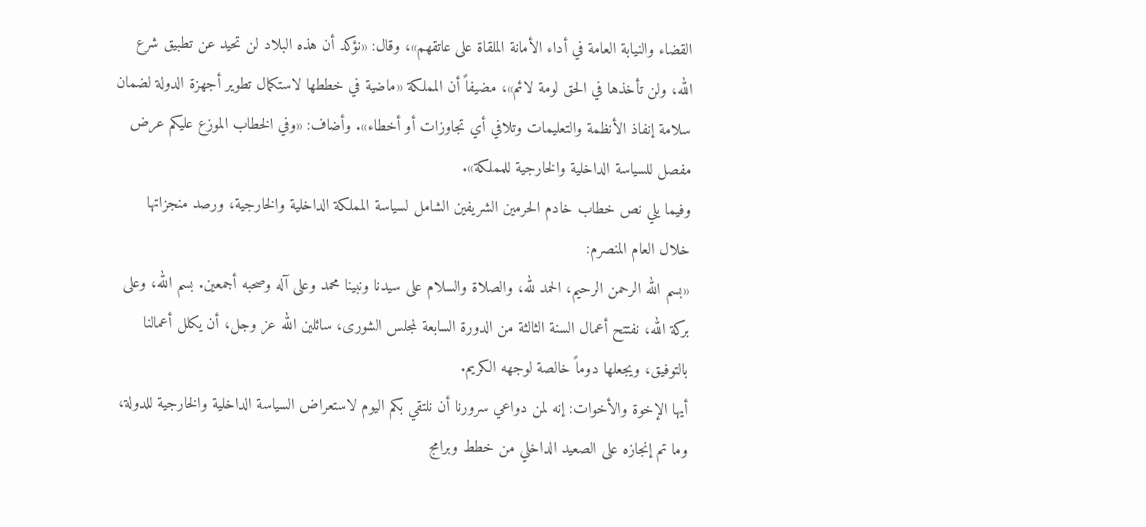القضاء والنيابة العامة في أداء الأمانة الملقاة على عاتقهم»، وقال: «نؤكد أن هذه البلاد لن تحيد عن تطبيق شرع الله، ولن تأخذها في الحق لومة لائم»، مضيفاً أن المملكة «ماضية في خططها لاستكمال تطوير أجهزة الدولة لضمان سلامة إنفاذ الأنظمة والتعليمات وتلافي أي تجاوزات أو أخطاء». وأضاف: «وفي الخطاب الموزع عليكم عرض مفصل للسياسة الداخلية والخارجية للمملكة».
وفيما يلي نص خطاب خادم الحرمين الشريفين الشامل لسياسة المملكة الداخلية والخارجية، ورصد منجزاتها خلال العام المنصرم:
«بسم الله الرحمن الرحيم، الحمد لله، والصلاة والسلام على سيدنا ونبينا محمد وعلى آله وصحبه أجمعين. بسم الله، وعلى بركة الله، نفتتح أعمال السنة الثالثة من الدورة السابعة لمجلس الشورى، سائلين الله عز وجل، أن يكلل أعمالنا بالتوفيق، ويجعلها دوماً خالصة لوجهه الكريم.
أيها الإخوة والأخوات: إنه لمن دواعي سرورنا أن نلتقي بكم اليوم لاستعراض السياسة الداخلية والخارجية للدولة، وما تم إنجازه على الصعيد الداخلي من خطط وبرامج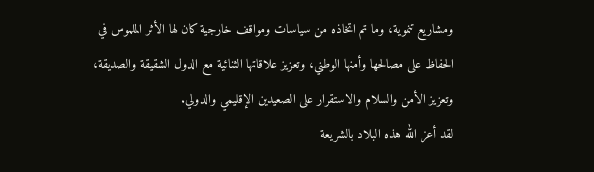ومشاريع تنموية، وما تم اتخاذه من سياسات ومواقف خارجية كان لها الأثر الملموس في الحفاظ على مصالحها وأمنها الوطني، وتعزيز علاقاتها الثنائية مع الدول الشقيقة والصديقة، وتعزيز الأمن والسلام والاستقرار على الصعيدين الإقليمي والدولي.
لقد أعز الله هذه البلاد بالشريعة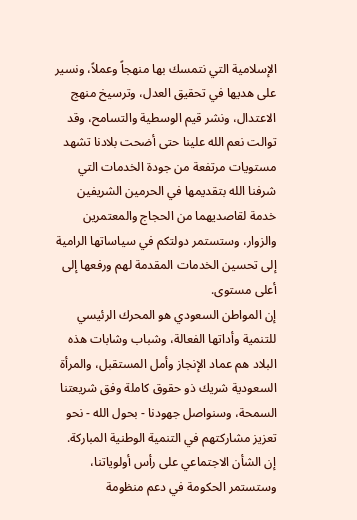الإسلامية التي نتمسك بها منهجاً وعملاً، ونسير على هديها في تحقيق العدل، وترسيخ منهج الاعتدال، ونشر قيم الوسطية والتسامح، وقد توالت نعم الله علينا حتى أضحت بلادنا تشهد مستويات مرتفعة من جودة الخدمات التي شرفنا الله بتقديمها في الحرمين الشريفين خدمة لقاصديهما من الحجاج والمعتمرين والزوار، وستستمر دولتكم في سياساتها الرامية إلى تحسين الخدمات المقدمة لهم ورفعها إلى أعلى مستوى.
إن المواطن السعودي هو المحرك الرئيسي للتنمية وأداتها الفعالة، وشباب وشابات هذه البلاد هم عماد الإنجاز وأمل المستقبل، والمرأة السعودية شريك ذو حقوق كاملة وفق شريعتنا السمحة، وسنواصل جهودنا - بحول الله - نحو تعزيز مشاركتهم في التنمية الوطنية المباركة.
إن الشأن الاجتماعي على رأس أولوياتنا، وستستمر الحكومة في دعم منظومة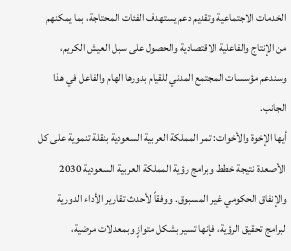الخدمات الاجتماعية وتقديم دعم يستهدف الفئات المحتاجة، بما يمكنهم من الإنتاج والفاعلية الاقتصادية والحصول على سبل العيش الكريم، وسندعم مؤسسات المجتمع المدني للقيام بدورها الهام والفاعل في هذا الجانب.
أيها الإخوة والأخوات: تمر المملكة العربية السعودية بنقلة تنموية على كل الأصعدة نتيجة خطط وبرامج رؤية المملكة العربية السعودية 2030 والإنفاق الحكومي غير المسبوق. ووفقاً لأحدث تقارير الأداء الدورية لبرامج تحقيق الرؤية، فإنها تسير بشكل متوازٍ وبمعدلات مرضية،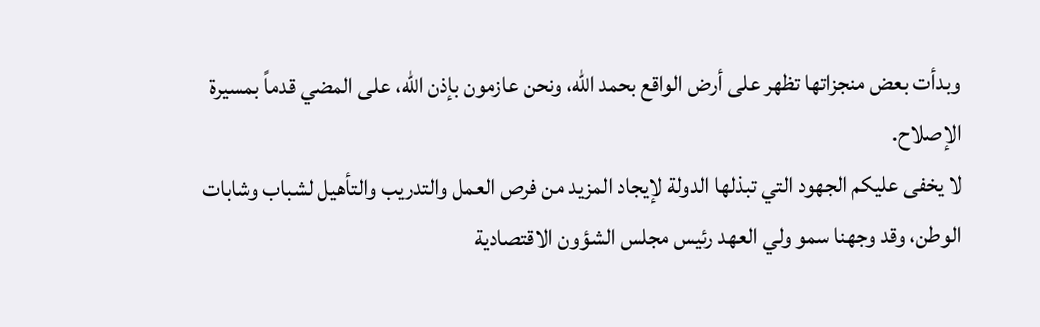وبدأت بعض منجزاتها تظهر على أرض الواقع بحمد الله، ونحن عازمون بإذن الله، على المضي قدماً بمسيرة الإصلاح.
لا يخفى عليكم الجهود التي تبذلها الدولة لإيجاد المزيد من فرص العمل والتدريب والتأهيل لشباب وشابات الوطن، وقد وجهنا سمو ولي العهد رئيس مجلس الشؤون الاقتصادية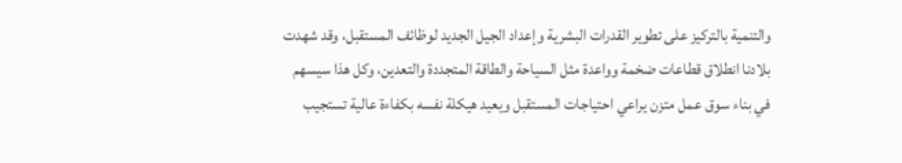والتنمية بالتركيز على تطوير القدرات البشرية وإعداد الجيل الجديد لوظائف المستقبل، وقد شهدت بلادنا انطلاق قطاعات ضخمة وواعدة مثل السياحة والطاقة المتجددة والتعدين، وكل هذا سيسهم في بناء سوق عمل متزن يراعي احتياجات المستقبل ويعيد هيكلة نفسه بكفاءة عالية تستجيب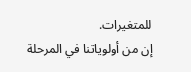للمتغيرات.
إن من أولوياتنا في المرحلة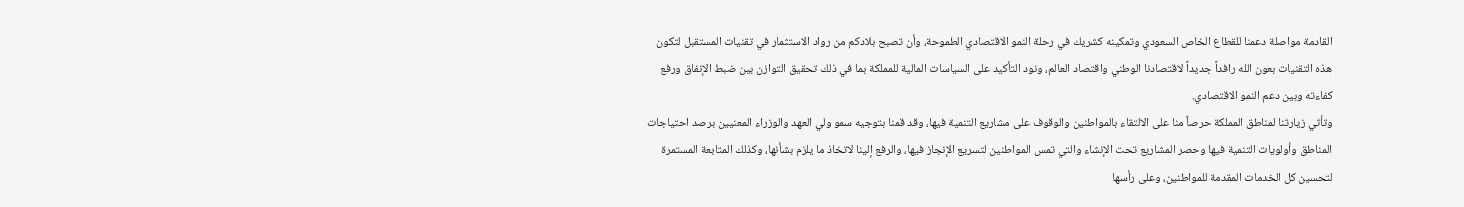القادمة مواصلة دعمنا للقطاع الخاص السعودي وتمكينه كشريك في رحلة النمو الاقتصادي الطموحة، وأن تصبح بلادكم من رواد الاستثمار في تقنيات المستقبل لتكون هذه التقنيات بعون الله رافداً جديداً لاقتصادنا الوطني واقتصاد العالم، ونود التأكيد على السياسات المالية للمملكة بما في ذلك تحقيق التوازن بين ضبط الإنفاق ورفع كفاءته وبين دعم النمو الاقتصادي.
وتأتي زيارتنا لمناطق المملكة حرصاً منا على الالتقاء بالمواطنين والوقوف على مشاريع التنمية فيها، وقد قمنا بتوجيه سمو ولي العهد والوزراء المعنيين برصد احتياجات المناطق وأولويات التنمية فيها وحصر المشاريع تحت الإنشاء والتي تمس المواطنين لتسريع الإنجاز فيها، والرفع إلينا لاتخاذ ما يلزم بشأنها، وكذلك المتابعة المستمرة لتحسين كل الخدمات المقدمة للمواطنين، وعلى رأسها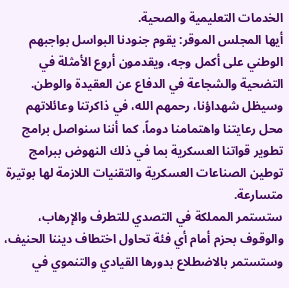الخدمات التعليمية والصحية.
أيها المجلس الموقر: يقوم جنودنا البواسل بواجبهم الوطني على أكمل وجه، ويقدمون أروع الأمثلة في التضحية والشجاعة في الدفاع عن العقيدة والوطن. وسيظل شهداؤنا، رحمهم الله، في ذاكرتنا وعائلاتهم محل رعايتنا واهتمامنا دوماً، كما أننا سنواصل برامج تطوير قواتنا العسكرية بما في ذلك النهوض ببرامج توطين الصناعات العسكرية والتقنيات اللازمة لها بوتيرة متسارعة.
ستستمر المملكة في التصدي للتطرف والإرهاب، والوقوف بحزم أمام أي فئة تحاول اختطاف ديننا الحنيف، وستستمر بالاضطلاع بدورها القيادي والتنموي في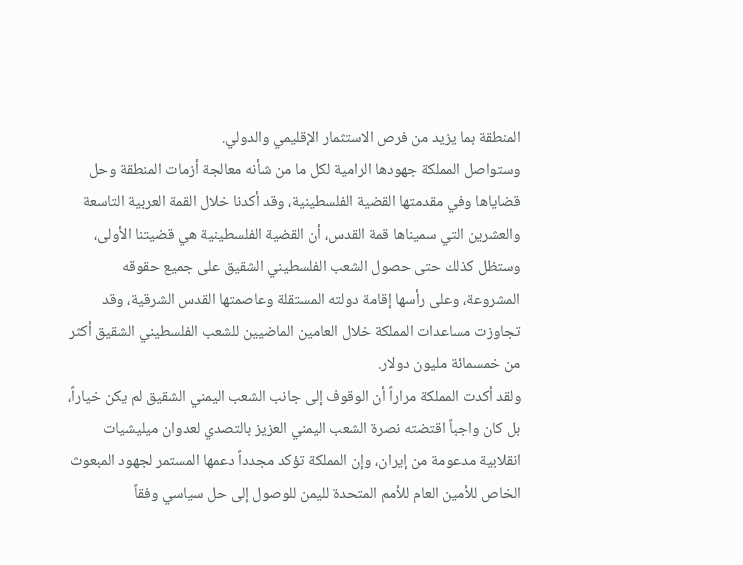المنطقة بما يزيد من فرص الاستثمار الإقليمي والدولي.
وستواصل المملكة جهودها الرامية لكل ما من شأنه معالجة أزمات المنطقة وحل قضاياها وفي مقدمتها القضية الفلسطينية، وقد أكدنا خلال القمة العربية التاسعة والعشرين التي سميناها قمة القدس، أن القضية الفلسطينية هي قضيتنا الأولى، وستظل كذلك حتى حصول الشعب الفلسطيني الشقيق على جميع حقوقه المشروعة، وعلى رأسها إقامة دولته المستقلة وعاصمتها القدس الشرقية، وقد تجاوزت مساعدات المملكة خلال العامين الماضيين للشعب الفلسطيني الشقيق أكثر من خمسمائة مليون دولار.
ولقد أكدت المملكة مراراً أن الوقوف إلى جانب الشعب اليمني الشقيق لم يكن خياراً، بل كان واجباً اقتضته نصرة الشعب اليمني العزيز بالتصدي لعدوان ميليشيات انقلابية مدعومة من إيران، وإن المملكة تؤكد مجدداً دعمها المستمر لجهود المبعوث الخاص للأمين العام للأمم المتحدة لليمن للوصول إلى حل سياسي وفقاً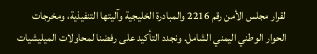لقرار مجلس الأمن رقم 2216 والمبادرة الخليجية وآليتها التنفيذية، ومخرجات الحوار الوطني اليمني الشامل. ونجدد التأكيد على رفضنا لمحاولات الميليشيات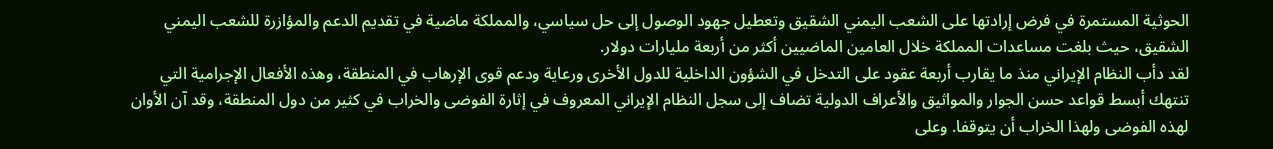الحوثية المستمرة في فرض إرادتها على الشعب اليمني الشقيق وتعطيل جهود الوصول إلى حل سياسي، والمملكة ماضية في تقديم الدعم والمؤازرة للشعب اليمني الشقيق، حيث بلغت مساعدات المملكة خلال العامين الماضيين أكثر من أربعة مليارات دولار.
لقد دأب النظام الإيراني منذ ما يقارب أربعة عقود على التدخل في الشؤون الداخلية للدول الأخرى ورعاية ودعم قوى الإرهاب في المنطقة، وهذه الأفعال الإجرامية التي تنتهك أبسط قواعد حسن الجوار والمواثيق والأعراف الدولية تضاف إلى سجل النظام الإيراني المعروف في إثارة الفوضى والخراب في كثير من دول المنطقة، وقد آن الأوان لهذه الفوضى ولهذا الخراب أن يتوقفا. وعلى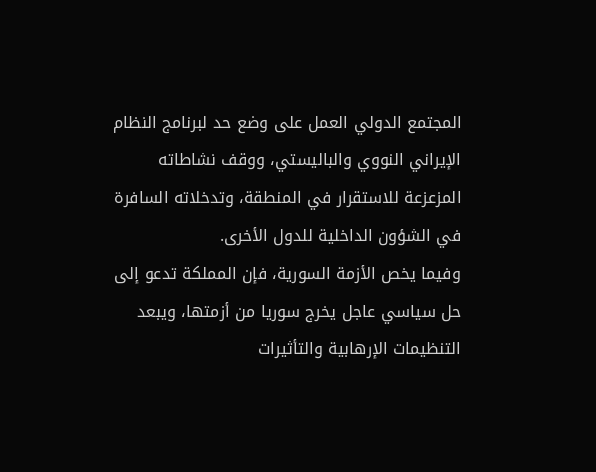المجتمع الدولي العمل على وضع حد لبرنامج النظام الإيراني النووي والباليستي، ووقف نشاطاته المزعزعة للاستقرار في المنطقة، وتدخلاته السافرة في الشؤون الداخلية للدول الأخرى.
وفيما يخص الأزمة السورية، فإن المملكة تدعو إلى حل سياسي عاجل يخرج سوريا من أزمتها، ويبعد التنظيمات الإرهابية والتأثيرات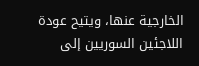الخارجية عنها، ويتيح عودة اللاجئين السوريين إلى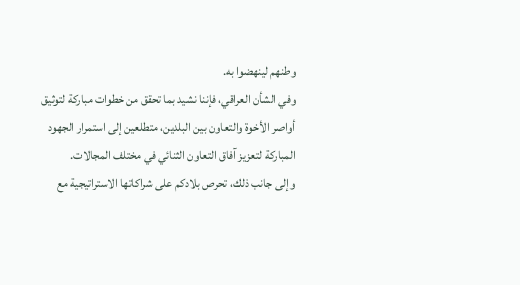وطنهم لينهضوا به.
وفي الشأن العراقي، فإننا نشيد بما تحقق من خطوات مباركة لتوثيق أواصر الأخوة والتعاون بين البلدين، متطلعين إلى استمرار الجهود المباركة لتعزيز آفاق التعاون الثنائي في مختلف المجالات.
وإلى جانب ذلك، تحرص بلادكم على شراكاتها الاستراتيجية مع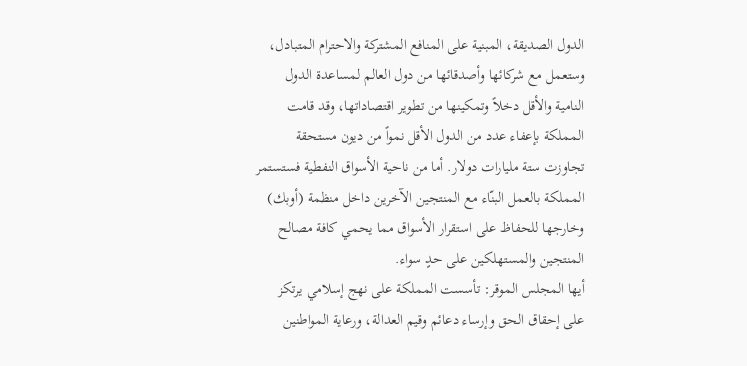الدول الصديقة، المبنية على المنافع المشتركة والاحترام المتبادل، وستعمل مع شركائها وأصدقائها من دول العالم لمساعدة الدول النامية والأقل دخلاً وتمكينها من تطوير اقتصاداتها، وقد قامت المملكة بإعفاء عدد من الدول الأقل نمواً من ديون مستحقة تجاوزت ستة مليارات دولار. أما من ناحية الأسواق النفطية فستستمر المملكة بالعمل البنّاء مع المنتجين الآخرين داخل منظمة (أوبك) وخارجها للحفاظ على استقرار الأسواق مما يحمي كافة مصالح المنتجين والمستهلكين على حدٍ سواء.
أيها المجلس الموقر: تأسست المملكة على نهج إسلامي يرتكز على إحقاق الحق وإرساء دعائم وقيم العدالة، ورعاية المواطنين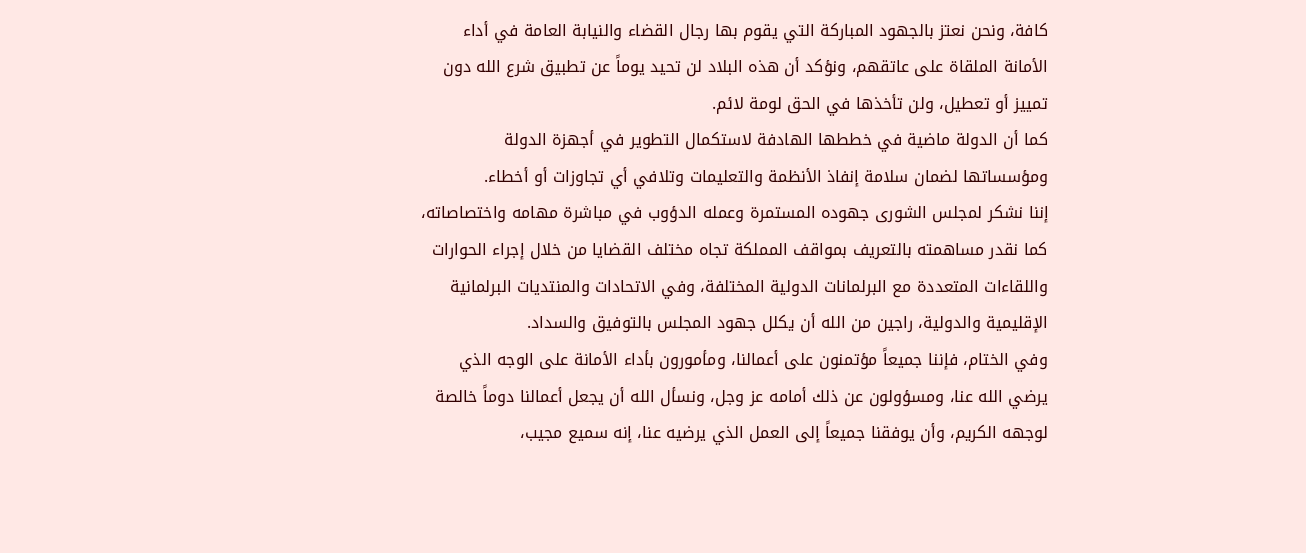كافة، ونحن نعتز بالجهود المباركة التي يقوم بها رجال القضاء والنيابة العامة في أداء الأمانة الملقاة على عاتقهم، ونؤكد أن هذه البلاد لن تحيد يوماً عن تطبيق شرع الله دون تمييز أو تعطيل، ولن تأخذها في الحق لومة لائم.
كما أن الدولة ماضية في خططها الهادفة لاستكمال التطوير في أجهزة الدولة ومؤسساتها لضمان سلامة إنفاذ الأنظمة والتعليمات وتلافي أي تجاوزات أو أخطاء.
إننا نشكر لمجلس الشورى جهوده المستمرة وعمله الدؤوب في مباشرة مهامه واختصاصاته، كما نقدر مساهمته بالتعريف بمواقف المملكة تجاه مختلف القضايا من خلال إجراء الحوارات واللقاءات المتعددة مع البرلمانات الدولية المختلفة، وفي الاتحادات والمنتديات البرلمانية الإقليمية والدولية، راجين من الله أن يكلل جهود المجلس بالتوفيق والسداد.
وفي الختام، فإننا جميعاً مؤتمنون على أعمالنا، ومأمورون بأداء الأمانة على الوجه الذي يرضي الله عنا، ومسؤولون عن ذلك أمامه عز وجل، ونسأل الله أن يجعل أعمالنا دوماً خالصة لوجهه الكريم، وأن يوفقنا جميعاً إلى العمل الذي يرضيه عنا، إنه سميع مجيب،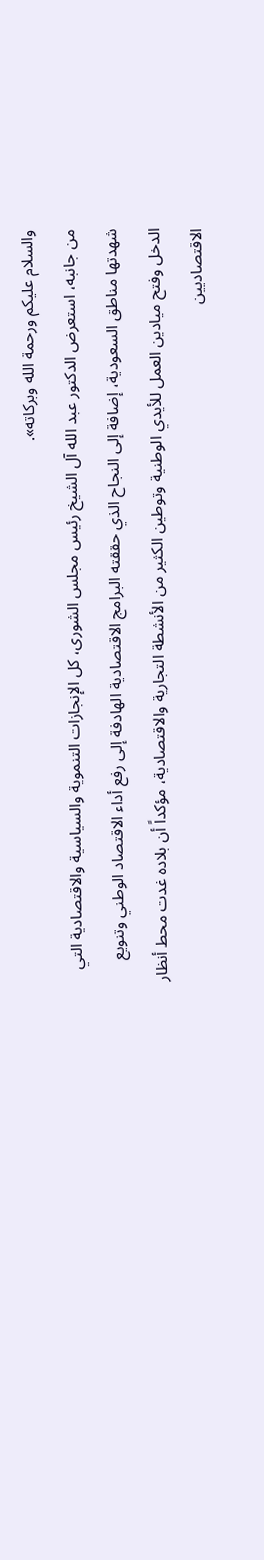والسلام عليكم ورحمة الله وبركاته».
من جانبه، استعرض الدكتور عبد الله آل الشيخ رئيس مجلس الشورى، كل الإنجازات التنموية والسياسية والاقتصادية التي شهدتها مناطق السعودية، إضافة إلى النجاح الذي حققته البرامج الاقتصادية الهادفة إلى رفع أداء الاقتصاد الوطني وتنويع الدخل وفتح ميادين العمل للأيدي الوطنية وتوطين الكثير من الأنشطة التجارية والاقتصادية، مؤكداً أن بلاده غدت محط أنظار الاقتصاديين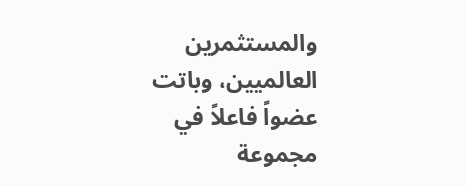والمستثمرين العالميين، وباتت عضواً فاعلاً في مجموعة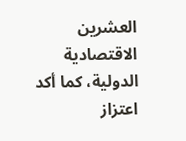العشرين الاقتصادية الدولية، كما أكد اعتزاز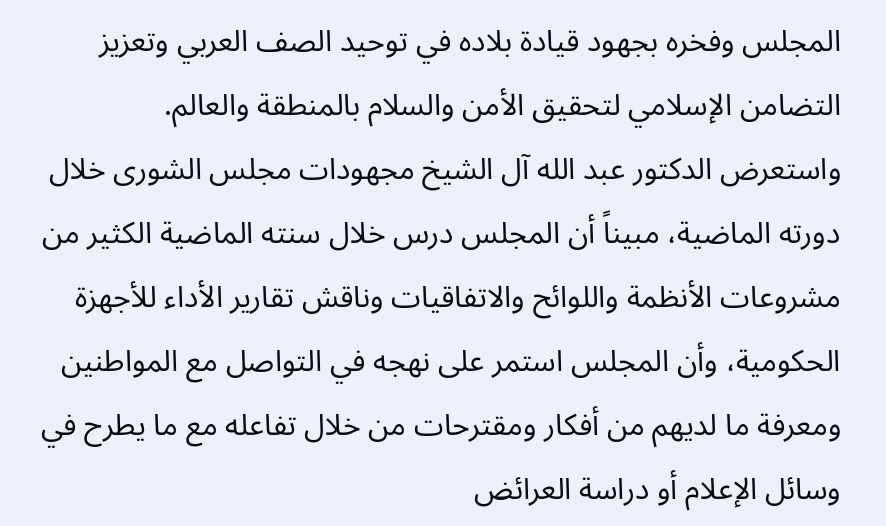المجلس وفخره بجهود قيادة بلاده في توحيد الصف العربي وتعزيز التضامن الإسلامي لتحقيق الأمن والسلام بالمنطقة والعالم.
واستعرض الدكتور عبد الله آل الشيخ مجهودات مجلس الشورى خلال دورته الماضية، مبيناً أن المجلس درس خلال سنته الماضية الكثير من مشروعات الأنظمة واللوائح والاتفاقيات وناقش تقارير الأداء للأجهزة الحكومية، وأن المجلس استمر على نهجه في التواصل مع المواطنين ومعرفة ما لديهم من أفكار ومقترحات من خلال تفاعله مع ما يطرح في وسائل الإعلام أو دراسة العرائض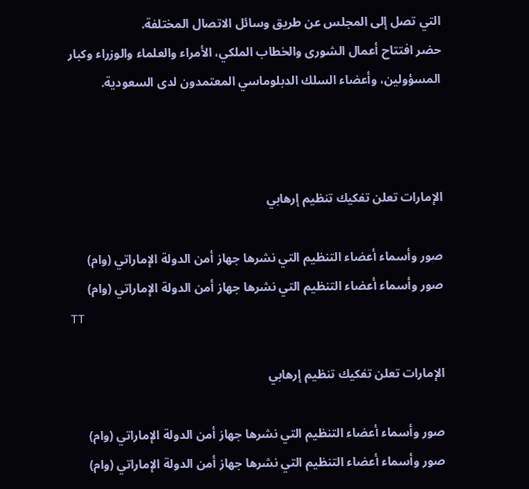التي تصل إلى المجلس عن طريق وسائل الاتصال المختلفة.
حضر افتتاح أعمال الشورى والخطاب الملكي، الأمراء والعلماء والوزراء وكبار المسؤولين، وأعضاء السلك الدبلوماسي المعتمدون لدى السعودية.



الإمارات تعلن تفكيك تنظيم إرهابي

صور وأسماء أعضاء التنظيم التي نشرها جهاز أمن الدولة الإماراتي (وام)
صور وأسماء أعضاء التنظيم التي نشرها جهاز أمن الدولة الإماراتي (وام)
TT

الإمارات تعلن تفكيك تنظيم إرهابي

صور وأسماء أعضاء التنظيم التي نشرها جهاز أمن الدولة الإماراتي (وام)
صور وأسماء أعضاء التنظيم التي نشرها جهاز أمن الدولة الإماراتي (وام)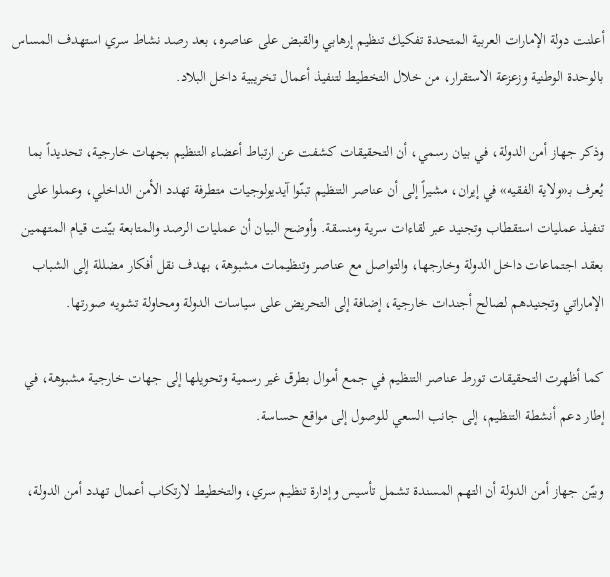أعلنت دولة الإمارات العربية المتحدة تفكيك تنظيم إرهابي والقبض على عناصره، بعد رصد نشاط سري استهدف المساس بالوحدة الوطنية وزعزعة الاستقرار، من خلال التخطيط لتنفيذ أعمال تخريبية داخل البلاد.

وذكر جهاز أمن الدولة، في بيان رسمي، أن التحقيقات كشفت عن ارتباط أعضاء التنظيم بجهات خارجية، تحديداً بما يُعرف بـ«ولاية الفقيه» في إيران، مشيراً إلى أن عناصر التنظيم تبنّوا آيديولوجيات متطرفة تهدد الأمن الداخلي، وعملوا على تنفيذ عمليات استقطاب وتجنيد عبر لقاءات سرية ومنسقة. وأوضح البيان أن عمليات الرصد والمتابعة بيّنت قيام المتهمين بعقد اجتماعات داخل الدولة وخارجها، والتواصل مع عناصر وتنظيمات مشبوهة، بهدف نقل أفكار مضللة إلى الشباب الإماراتي وتجنيدهم لصالح أجندات خارجية، إضافة إلى التحريض على سياسات الدولة ومحاولة تشويه صورتها.

كما أظهرت التحقيقات تورط عناصر التنظيم في جمع أموال بطرق غير رسمية وتحويلها إلى جهات خارجية مشبوهة، في إطار دعم أنشطة التنظيم، إلى جانب السعي للوصول إلى مواقع حساسة.

وبيّن جهاز أمن الدولة أن التهم المسندة تشمل تأسيس وإدارة تنظيم سري، والتخطيط لارتكاب أعمال تهدد أمن الدولة،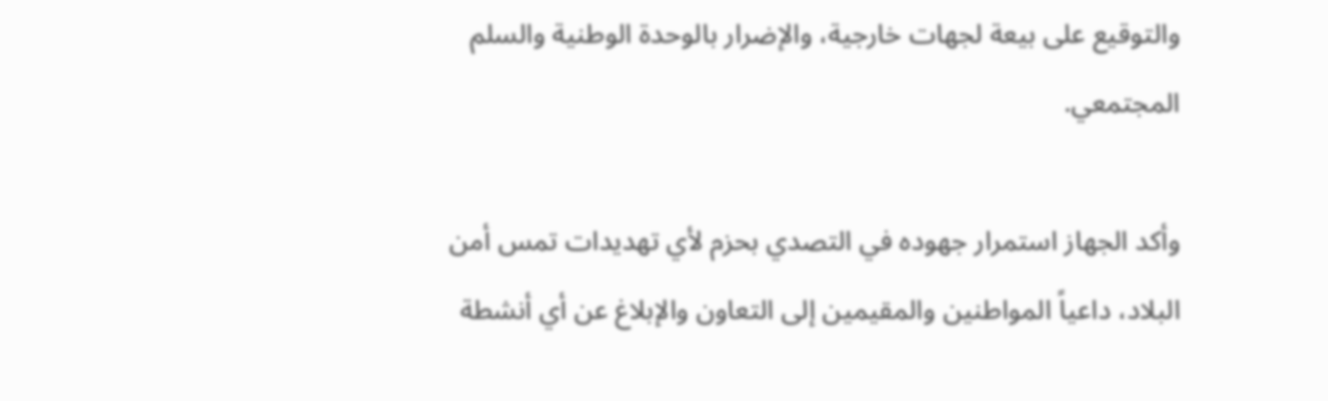والتوقيع على بيعة لجهات خارجية، والإضرار بالوحدة الوطنية والسلم المجتمعي.

وأكد الجهاز استمرار جهوده في التصدي بحزم لأي تهديدات تمس أمن البلاد، داعياً المواطنين والمقيمين إلى التعاون والإبلاغ عن أي أنشطة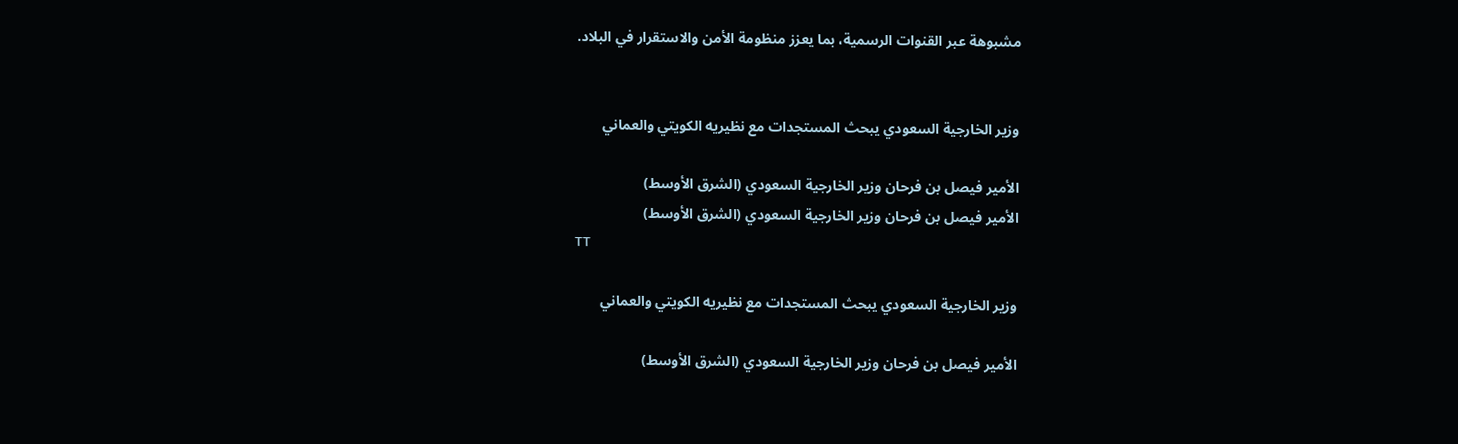مشبوهة عبر القنوات الرسمية، بما يعزز منظومة الأمن والاستقرار في البلاد.


وزير الخارجية السعودي يبحث المستجدات مع نظيريه الكويتي والعماني

الأمير فيصل بن فرحان وزير الخارجية السعودي (الشرق الأوسط)
الأمير فيصل بن فرحان وزير الخارجية السعودي (الشرق الأوسط)
TT

وزير الخارجية السعودي يبحث المستجدات مع نظيريه الكويتي والعماني

الأمير فيصل بن فرحان وزير الخارجية السعودي (الشرق الأوسط)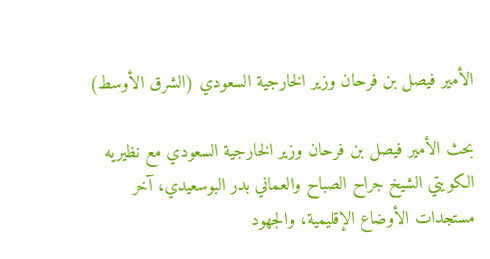الأمير فيصل بن فرحان وزير الخارجية السعودي (الشرق الأوسط)

بحث الأمير فيصل بن فرحان وزير الخارجية السعودي مع نظيريه الكويتي الشيخ جراح الصباح والعماني بدر البوسعيدي، آخر مستجدات الأوضاع الإقليمية، والجهود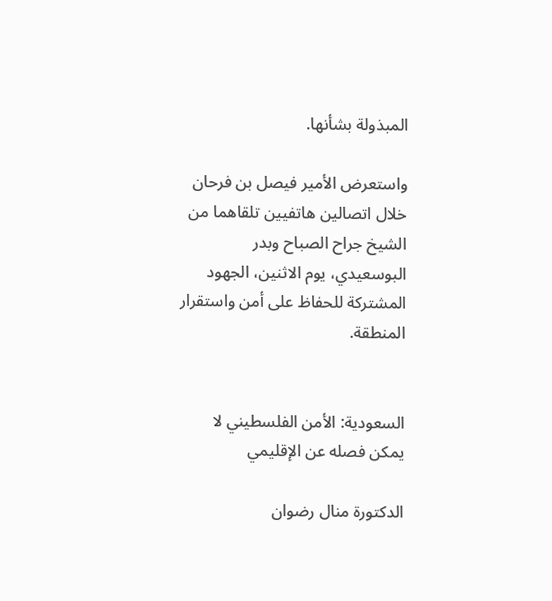المبذولة بشأنها.

واستعرض الأمير فيصل بن فرحان خلال اتصالين هاتفيين تلقاهما من الشيخ جراح الصباح وبدر البوسعيدي، يوم الاثنين، الجهود المشتركة للحفاظ على أمن واستقرار المنطقة.


السعودية: الأمن الفلسطيني لا يمكن فصله عن الإقليمي

الدكتورة منال رضوان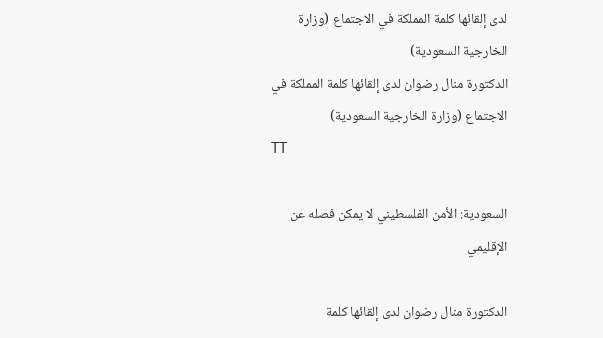لدى إلقائها كلمة المملكة في الاجتماع (وزارة الخارجية السعودية)
الدكتورة منال رضوان لدى إلقائها كلمة المملكة في الاجتماع (وزارة الخارجية السعودية)
TT

السعودية: الأمن الفلسطيني لا يمكن فصله عن الإقليمي

الدكتورة منال رضوان لدى إلقائها كلمة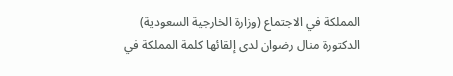المملكة في الاجتماع (وزارة الخارجية السعودية)
الدكتورة منال رضوان لدى إلقائها كلمة المملكة في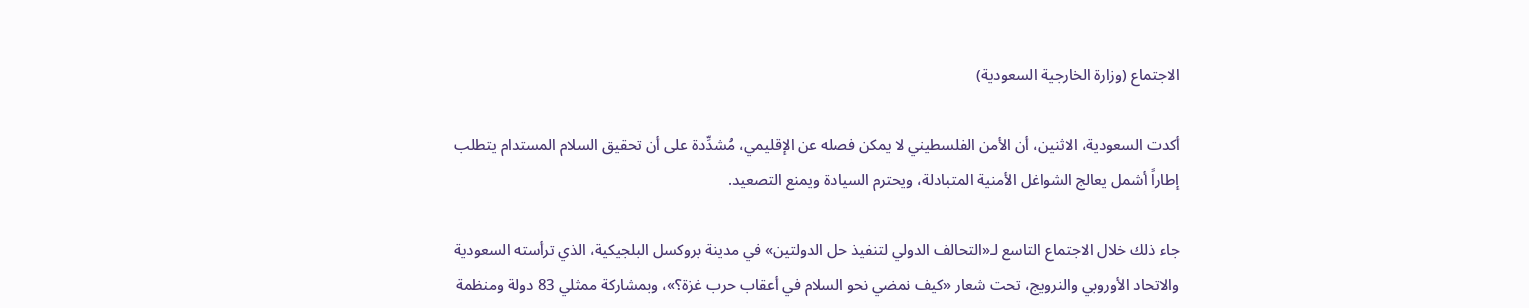الاجتماع (وزارة الخارجية السعودية)

أكدت السعودية، الاثنين، أن الأمن الفلسطيني لا يمكن فصله عن الإقليمي، مُشدِّدة على أن تحقيق السلام المستدام يتطلب إطاراً أشمل يعالج الشواغل الأمنية المتبادلة، ويحترم السيادة ويمنع التصعيد.

جاء ذلك خلال الاجتماع التاسع لـ«التحالف الدولي لتنفيذ حل الدولتين» في مدينة بروكسل البلجيكية، الذي ترأسته السعودية والاتحاد الأوروبي والنرويج، تحت شعار «كيف نمضي نحو السلام في أعقاب حرب غزة؟»، وبمشاركة ممثلي 83 دولة ومنظمة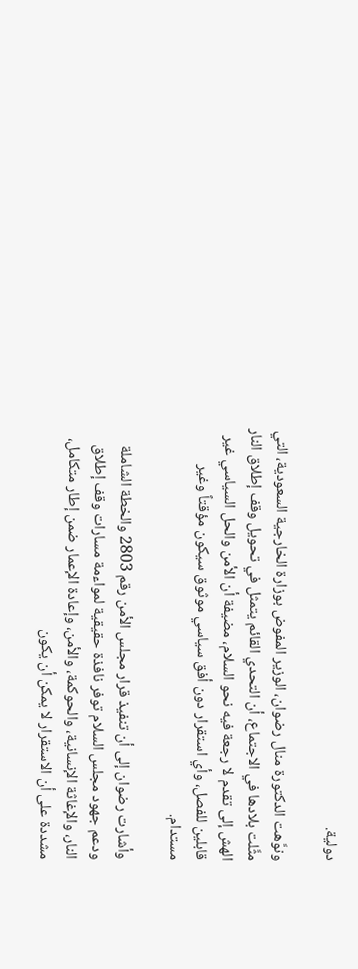دولية.

ونوَّهت الدكتورة منال رضوان، الوزير المفوض بوزارة الخارجية السعودية، التي مثَّلت بلادها في الاجتماع، أن التحدي القائم يتمثل في تحويل وقف إطلاق النار الهش إلى تقدم لا رجعة فيه نحو السلام، مضيفة أن الأمن والحل السياسي غير قابلين للفصل، وأي استقرار دون أفق سياسي موثوق سيكون مؤقتاً وغير مستدام.

وأشارت رضوان إلى أن تنفيذ قرار مجلس الأمن رقم 2803 والخطة الشاملة ودعم جهود مجلس السلام توفر نافذة حقيقية لمواءمة مسارات وقف إطلاق النار، والإغاثة الإنسانية، والحوكمة، والأمن، وإعادة الإعمار ضمن إطار متكامل، مشددة على أن الاستقرار لا يمكن أن يكون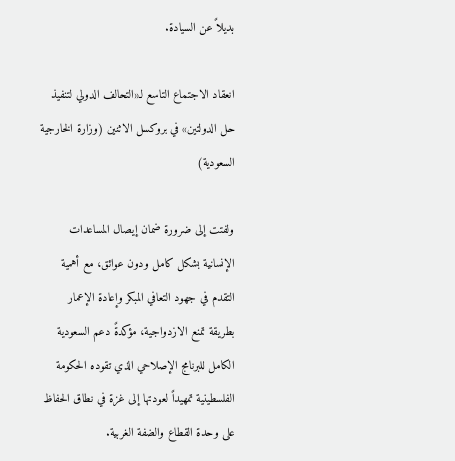بديلاً عن السيادة.

انعقاد الاجتماع التاسع لـ«التحالف الدولي لتنفيذ حل الدولتين» في بروكسل الاثنين (وزارة الخارجية السعودية)

ولفتت إلى ضرورة ضمان إيصال المساعدات الإنسانية بشكل كامل ودون عوائق، مع أهمية التقدم في جهود التعافي المبكر وإعادة الإعمار بطريقة تمنع الازدواجية، مؤكدةً دعم السعودية الكامل للبرنامج الإصلاحي الذي تقوده الحكومة الفلسطينية تمهيداً لعودتها إلى غزة في نطاق الحفاظ على وحدة القطاع والضفة الغربية.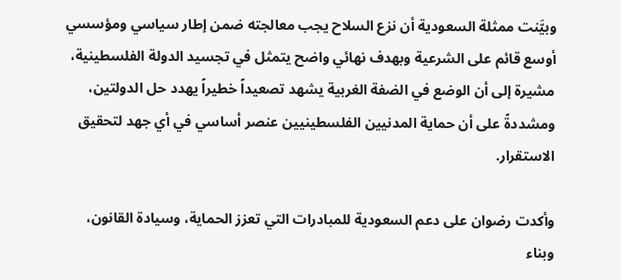وبيَّنت ممثلة السعودية أن نزع السلاح يجب معالجته ضمن إطار سياسي ومؤسسي أوسع قائم على الشرعية وبهدف نهائي واضح يتمثل في تجسيد الدولة الفلسطينية، مشيرة إلى أن الوضع في الضفة الغربية يشهد تصعيداً خطيراً يهدد حل الدولتين، ومشددةً على أن حماية المدنيين الفلسطينيين عنصر أساسي في أي جهد لتحقيق الاستقرار.

وأكدت رضوان على دعم السعودية للمبادرات التي تعزز الحماية، وسيادة القانون، وبناء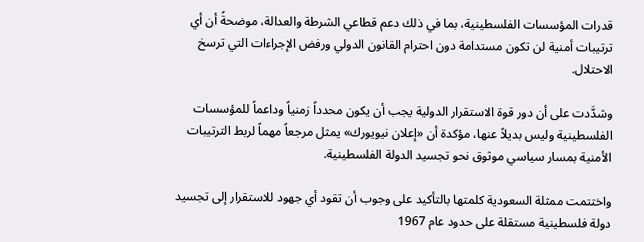قدرات المؤسسات الفلسطينية، بما في ذلك دعم قطاعي الشرطة والعدالة، موضحةً أن أي ترتيبات أمنية لن تكون مستدامة دون احترام القانون الدولي ورفض الإجراءات التي ترسخ الاحتلال.

وشدَّدت على أن دور قوة الاستقرار الدولية يجب أن يكون محدداً زمنياً وداعماً للمؤسسات الفلسطينية وليس بديلاً عنها، مؤكدة أن «إعلان نيويورك» يمثل مرجعاً مهماً لربط الترتيبات الأمنية بمسار سياسي موثوق نحو تجسيد الدولة الفلسطينية.

واختتمت ممثلة السعودية كلمتها بالتأكيد على وجوب أن تقود أي جهود للاستقرار إلى تجسيد دولة فلسطينية مستقلة على حدود عام 1967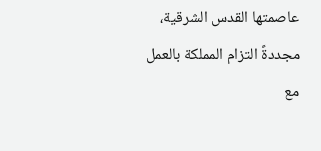عاصمتها القدس الشرقية، مجددةً التزام المملكة بالعمل مع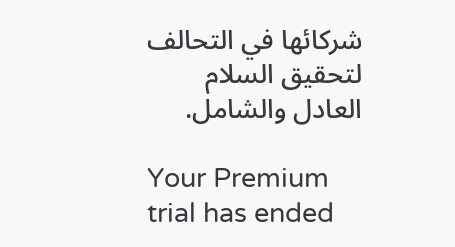شركائها في التحالف لتحقيق السلام العادل والشامل.

Your Premium trial has ended